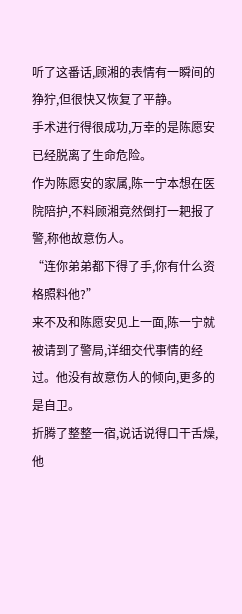听了这番话,顾湘的表情有一瞬间的狰狞,但很快又恢复了平静。
手术进行得很成功,万幸的是陈愿安已经脱离了生命危险。
作为陈愿安的家属,陈一宁本想在医院陪护,不料顾湘竟然倒打一耙报了警,称他故意伤人。
“连你弟弟都下得了手,你有什么资格照料他?”
来不及和陈愿安见上一面,陈一宁就被请到了警局,详细交代事情的经过。他没有故意伤人的倾向,更多的是自卫。
折腾了整整一宿,说话说得口干舌燥,他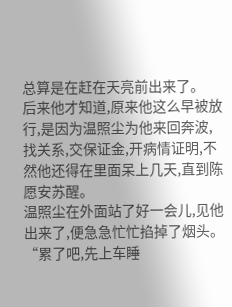总算是在赶在天亮前出来了。
后来他才知道,原来他这么早被放行,是因为温照尘为他来回奔波,找关系,交保证金,开病情证明,不然他还得在里面呆上几天,直到陈愿安苏醒。
温照尘在外面站了好一会儿,见他出来了,便急急忙忙掐掉了烟头。
“累了吧,先上车睡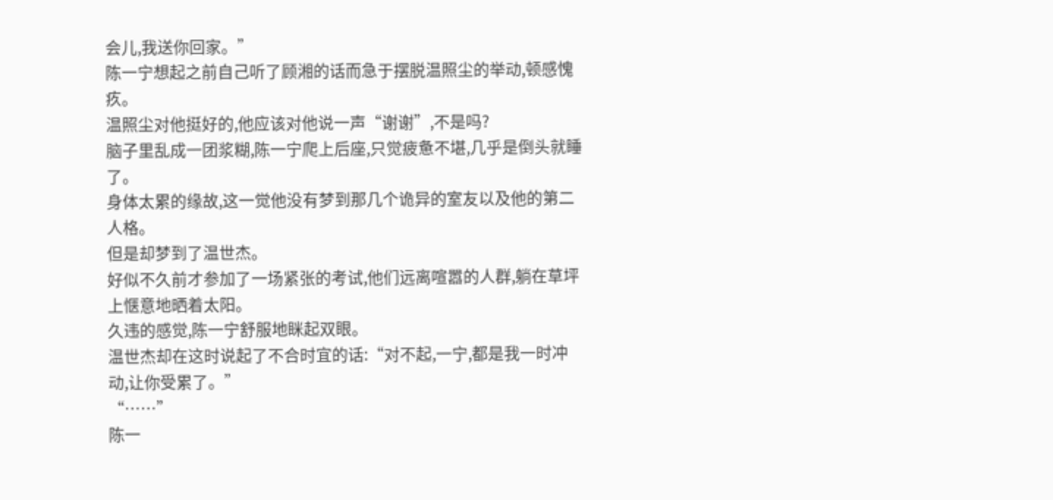会儿,我送你回家。”
陈一宁想起之前自己听了顾湘的话而急于摆脱温照尘的举动,顿感愧疚。
温照尘对他挺好的,他应该对他说一声“谢谢”,不是吗?
脑子里乱成一团浆糊,陈一宁爬上后座,只觉疲惫不堪,几乎是倒头就睡了。
身体太累的缘故,这一觉他没有梦到那几个诡异的室友以及他的第二人格。
但是却梦到了温世杰。
好似不久前才参加了一场紧张的考试,他们远离喧嚣的人群,躺在草坪上惬意地晒着太阳。
久违的感觉,陈一宁舒服地眯起双眼。
温世杰却在这时说起了不合时宜的话:“对不起,一宁,都是我一时冲动,让你受累了。”
“……”
陈一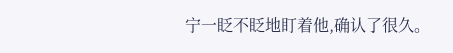宁一眨不眨地盯着他,确认了很久。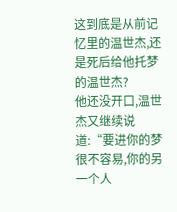这到底是从前记忆里的温世杰,还是死后给他托梦的温世杰?
他还没开口,温世杰又继续说道:“要进你的梦很不容易,你的另一个人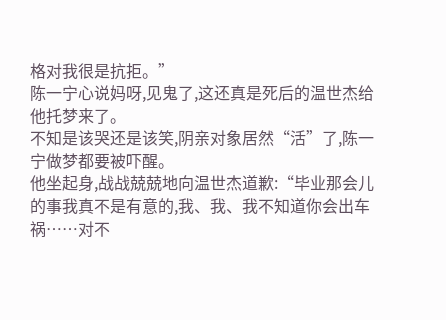格对我很是抗拒。”
陈一宁心说妈呀,见鬼了,这还真是死后的温世杰给他托梦来了。
不知是该哭还是该笑,阴亲对象居然“活”了,陈一宁做梦都要被吓醒。
他坐起身,战战兢兢地向温世杰道歉:“毕业那会儿的事我真不是有意的,我、我、我不知道你会出车祸……对不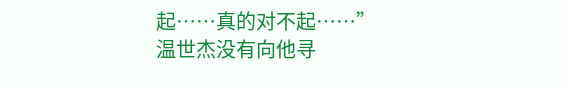起……真的对不起……”
温世杰没有向他寻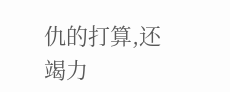仇的打算,还竭力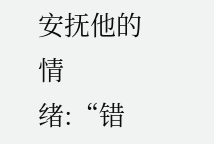安抚他的情绪:“错